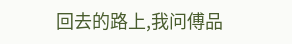回去的路上,我问傅品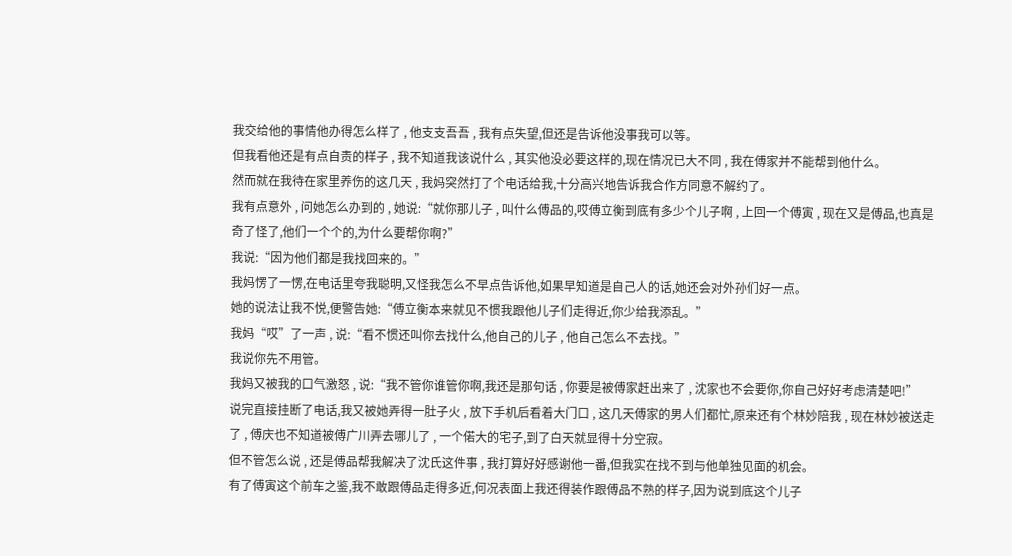我交给他的事情他办得怎么样了 , 他支支吾吾 , 我有点失望,但还是告诉他没事我可以等。
但我看他还是有点自责的样子 , 我不知道我该说什么 , 其实他没必要这样的,现在情况已大不同 , 我在傅家并不能帮到他什么。
然而就在我待在家里养伤的这几天 , 我妈突然打了个电话给我,十分高兴地告诉我合作方同意不解约了。
我有点意外 , 问她怎么办到的 , 她说:“就你那儿子 , 叫什么傅品的,哎傅立衡到底有多少个儿子啊 , 上回一个傅寅 , 现在又是傅品,也真是奇了怪了,他们一个个的,为什么要帮你啊?”
我说:“因为他们都是我找回来的。”
我妈愣了一愣,在电话里夸我聪明,又怪我怎么不早点告诉他,如果早知道是自己人的话,她还会对外孙们好一点。
她的说法让我不悦,便警告她:“傅立衡本来就见不惯我跟他儿子们走得近,你少给我添乱。”
我妈“哎”了一声 , 说:“看不惯还叫你去找什么,他自己的儿子 , 他自己怎么不去找。”
我说你先不用管。
我妈又被我的口气激怒 , 说:“我不管你谁管你啊,我还是那句话 , 你要是被傅家赶出来了 , 沈家也不会要你,你自己好好考虑清楚吧!”
说完直接挂断了电话,我又被她弄得一肚子火 , 放下手机后看着大门口 , 这几天傅家的男人们都忙,原来还有个林妙陪我 , 现在林妙被送走了 , 傅庆也不知道被傅广川弄去哪儿了 , 一个偌大的宅子,到了白天就显得十分空寂。
但不管怎么说 , 还是傅品帮我解决了沈氏这件事 , 我打算好好感谢他一番,但我实在找不到与他单独见面的机会。
有了傅寅这个前车之鉴,我不敢跟傅品走得多近,何况表面上我还得装作跟傅品不熟的样子,因为说到底这个儿子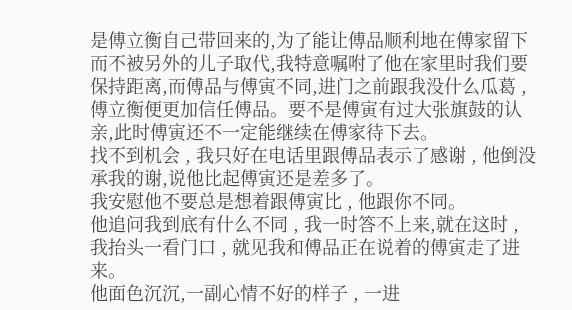是傅立衡自己带回来的,为了能让傅品顺利地在傅家留下而不被另外的儿子取代,我特意嘱咐了他在家里时我们要保持距离,而傅品与傅寅不同,进门之前跟我没什么瓜葛 , 傅立衡便更加信任傅品。要不是傅寅有过大张旗鼓的认亲,此时傅寅还不一定能继续在傅家待下去。
找不到机会 , 我只好在电话里跟傅品表示了感谢 , 他倒没承我的谢,说他比起傅寅还是差多了。
我安慰他不要总是想着跟傅寅比 , 他跟你不同。
他追问我到底有什么不同 , 我一时答不上来,就在这时 , 我抬头一看门口 , 就见我和傅品正在说着的傅寅走了进来。
他面色沉沉,一副心情不好的样子 , 一进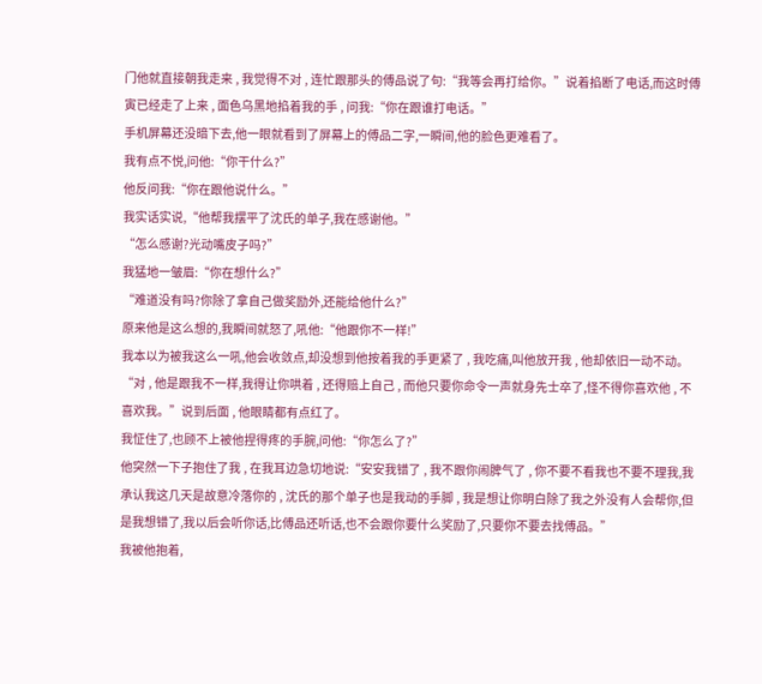门他就直接朝我走来 , 我觉得不对 , 连忙跟那头的傅品说了句:“我等会再打给你。”说着掐断了电话,而这时傅寅已经走了上来 , 面色乌黑地掐着我的手 , 问我:“你在跟谁打电话。”
手机屏幕还没暗下去,他一眼就看到了屏幕上的傅品二字,一瞬间,他的脸色更难看了。
我有点不悦,问他:“你干什么?”
他反问我:“你在跟他说什么。”
我实话实说,“他帮我摆平了沈氏的单子,我在感谢他。”
“怎么感谢?光动嘴皮子吗?”
我猛地一皱眉:“你在想什么?”
“难道没有吗?你除了拿自己做奖励外,还能给他什么?”
原来他是这么想的,我瞬间就怒了,吼他:“他跟你不一样!”
我本以为被我这么一吼,他会收敛点,却没想到他按着我的手更紧了 , 我吃痛,叫他放开我 , 他却依旧一动不动。
“对 , 他是跟我不一样,我得让你哄着 , 还得赔上自己 , 而他只要你命令一声就身先士卒了,怪不得你喜欢他 , 不喜欢我。”说到后面 , 他眼睛都有点红了。
我怔住了,也顾不上被他捏得疼的手腕,问他:“你怎么了?”
他突然一下子抱住了我 , 在我耳边急切地说:“安安我错了 , 我不跟你闹脾气了 , 你不要不看我也不要不理我,我承认我这几天是故意冷落你的 , 沈氏的那个单子也是我动的手脚 , 我是想让你明白除了我之外没有人会帮你,但是我想错了,我以后会听你话,比傅品还听话,也不会跟你要什么奖励了,只要你不要去找傅品。”
我被他抱着,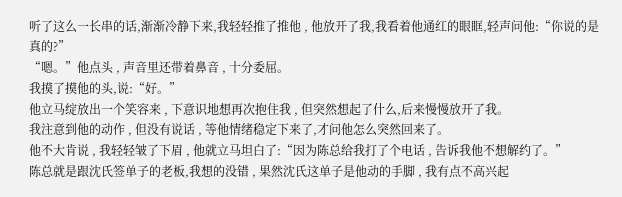听了这么一长串的话,渐渐冷静下来,我轻轻推了推他 , 他放开了我,我看着他通红的眼眶,轻声问他:“你说的是真的?”
“嗯。”他点头 , 声音里还带着鼻音 , 十分委屈。
我摸了摸他的头,说:“好。”
他立马绽放出一个笑容来 , 下意识地想再次抱住我 , 但突然想起了什么,后来慢慢放开了我。
我注意到他的动作 , 但没有说话 , 等他情绪稳定下来了,才问他怎么突然回来了。
他不大肯说 , 我轻轻皱了下眉 , 他就立马坦白了:“因为陈总给我打了个电话 , 告诉我他不想解约了。”
陈总就是跟沈氏签单子的老板,我想的没错 , 果然沈氏这单子是他动的手脚 , 我有点不高兴起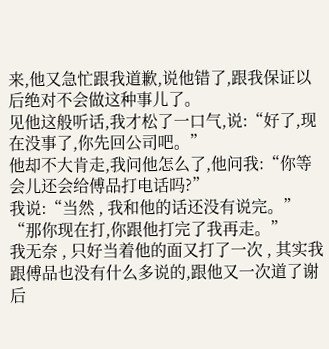来,他又急忙跟我道歉,说他错了,跟我保证以后绝对不会做这种事儿了。
见他这般听话,我才松了一口气,说:“好了,现在没事了,你先回公司吧。”
他却不大肯走,我问他怎么了,他问我:“你等会儿还会给傅品打电话吗?”
我说:“当然 , 我和他的话还没有说完。”
“那你现在打,你跟他打完了我再走。”
我无奈 , 只好当着他的面又打了一次 , 其实我跟傅品也没有什么多说的,跟他又一次道了谢后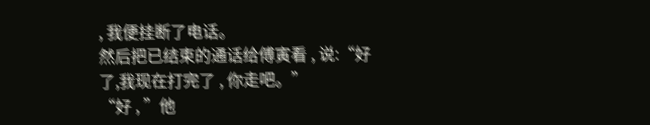, 我便挂断了电话。
然后把已结束的通话给傅寅看 , 说:“好了,我现在打完了 , 你走吧。”
“好 , ”他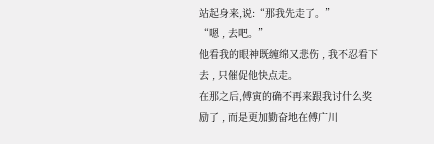站起身来,说:“那我先走了。”
“嗯 , 去吧。”
他看我的眼神既缠绵又悲伤 , 我不忍看下去 , 只催促他快点走。
在那之后,傅寅的确不再来跟我讨什么奖励了 , 而是更加勤奋地在傅广川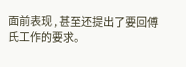面前表现 , 甚至还提出了要回傅氏工作的要求。